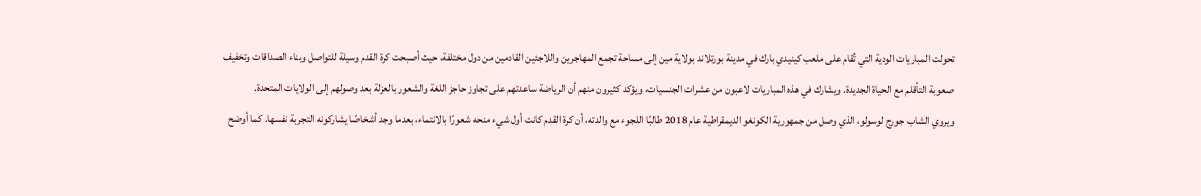تحولت المباريات الودية التي تُقام على ملعب كينيدي بارك في مدينة بورتلاند بولاية مين إلى مساحة تجمع المهاجرين واللاجئين القادمين من دول مختلفة، حيث أصبحت كرة القدم وسيلة للتواصل وبناء الصداقات وتخفيف صعوبة التأقلم مع الحياة الجديدة. ويشارك في هذه المباريات لاعبون من عشرات الجنسيات، ويؤكد كثيرون منهم أن الرياضة ساعدتهم على تجاوز حاجز اللغة والشعور بالعزلة بعد وصولهم إلى الولايات المتحدة.
ويروي الشاب جورج لوسولو، الذي وصل من جمهورية الكونغو الديمقراطية عام 2018 طالبًا اللجوء مع والدته، أن كرة القدم كانت أول شيء منحه شعورًا بالانتماء، بعدما وجد أشخاصًا يشاركونه التجربة نفسها. كما أوضح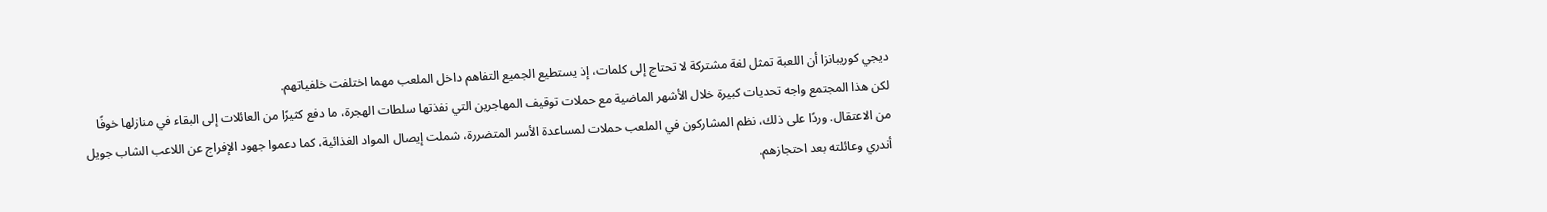ديجي كوريبانزا أن اللعبة تمثل لغة مشتركة لا تحتاج إلى كلمات، إذ يستطيع الجميع التفاهم داخل الملعب مهما اختلفت خلفياتهم.
لكن هذا المجتمع واجه تحديات كبيرة خلال الأشهر الماضية مع حملات توقيف المهاجرين التي نفذتها سلطات الهجرة، ما دفع كثيرًا من العائلات إلى البقاء في منازلها خوفًا من الاعتقال. وردًا على ذلك، نظم المشاركون في الملعب حملات لمساعدة الأسر المتضررة، شملت إيصال المواد الغذائية، كما دعموا جهود الإفراج عن اللاعب الشاب جويل أندري وعائلته بعد احتجازهم.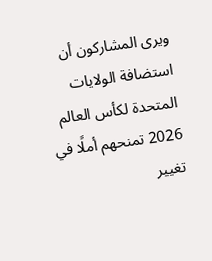ويرى المشاركون أن استضافة الولايات المتحدة لكأس العالم 2026 تمنحهم أملًا في تغيير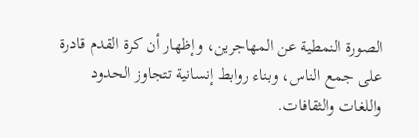الصورة النمطية عن المهاجرين، وإظهار أن كرة القدم قادرة على جمع الناس، وبناء روابط إنسانية تتجاوز الحدود واللغات والثقافات.